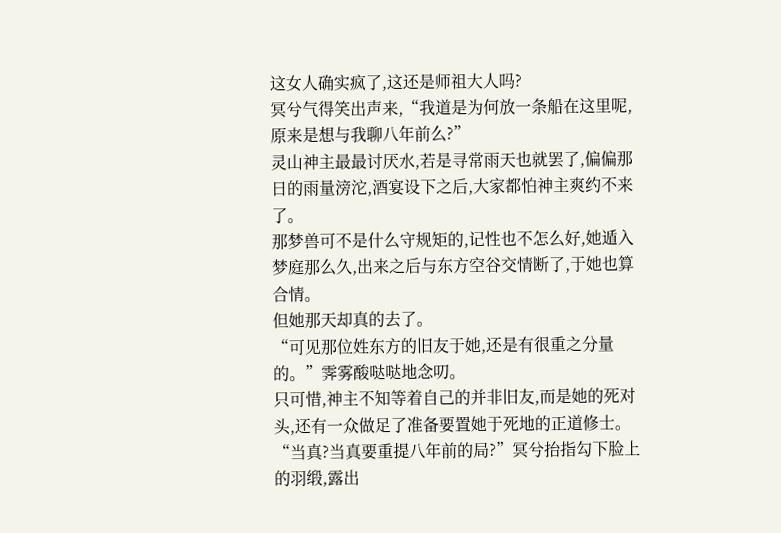这女人确实疯了,这还是师祖大人吗?
冥兮气得笑出声来,“我道是为何放一条船在这里呢,原来是想与我聊八年前么?”
灵山神主最最讨厌水,若是寻常雨天也就罢了,偏偏那日的雨量滂沱,酒宴设下之后,大家都怕神主爽约不来了。
那梦兽可不是什么守规矩的,记性也不怎么好,她遁入梦庭那么久,出来之后与东方空谷交情断了,于她也算合情。
但她那天却真的去了。
“可见那位姓东方的旧友于她,还是有很重之分量的。”霁雾酸哒哒地念叨。
只可惜,神主不知等着自己的并非旧友,而是她的死对头,还有一众做足了准备要置她于死地的正道修士。
“当真?当真要重提八年前的局?”冥兮抬指勾下脸上的羽缎,露出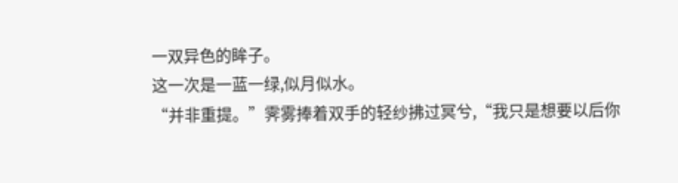一双异色的眸子。
这一次是一蓝一绿,似月似水。
“并非重提。”霁雾捧着双手的轻纱拂过冥兮,“我只是想要以后你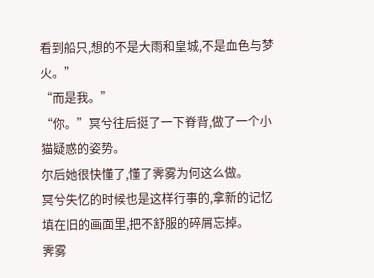看到船只,想的不是大雨和皇城,不是血色与梦火。”
“而是我。”
“你。”冥兮往后挺了一下脊背,做了一个小猫疑惑的姿势。
尔后她很快懂了,懂了霁雾为何这么做。
冥兮失忆的时候也是这样行事的,拿新的记忆填在旧的画面里,把不舒服的碎屑忘掉。
霁雾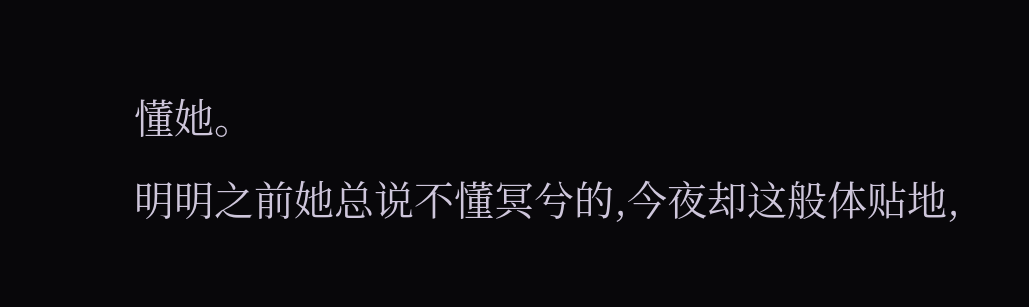懂她。
明明之前她总说不懂冥兮的,今夜却这般体贴地,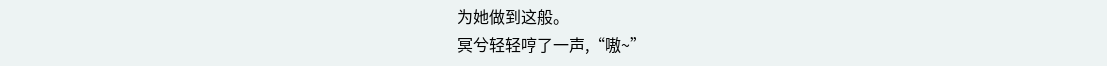为她做到这般。
冥兮轻轻哼了一声,“嗷~”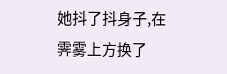她抖了抖身子,在霁雾上方换了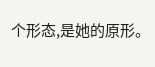个形态,是她的原形。